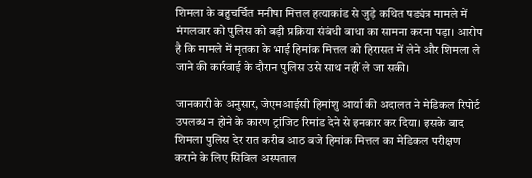शिमला के बहुचर्चित मनीषा मित्तल हत्याकांड से जुड़े कथित षड्यंत्र मामले में मंगलवार को पुलिस को बड़ी प्रक्रिया संबंधी बाधा का सामना करना पड़ा। आरोप है कि मामले में मृतका के भाई हिमांक मित्तल को हिरासत में लेने और शिमला ले जाने की कार्रवाई के दौरान पुलिस उसे साथ नहीं ले जा सकी।

जानकारी के अनुसार, जेएमआईसी हिमांशु आर्या की अदालत ने मेडिकल रिपोर्ट उपलब्ध न होने के कारण ट्रांजिट रिमांड देने से इनकार कर दिया। इसके बाद शिमला पुलिस देर रात करीब आठ बजे हिमांक मित्तल का मेडिकल परीक्षण कराने के लिए सिविल अस्पताल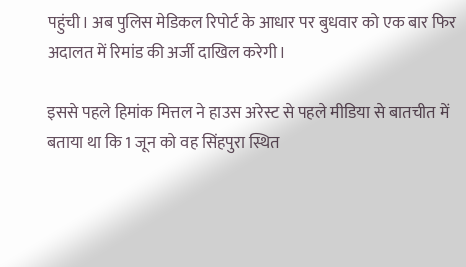पहुंची। अब पुलिस मेडिकल रिपोर्ट के आधार पर बुधवार को एक बार फिर अदालत में रिमांड की अर्जी दाखिल करेगी।

इससे पहले हिमांक मित्तल ने हाउस अरेस्ट से पहले मीडिया से बातचीत में बताया था कि 1 जून को वह सिंहपुरा स्थित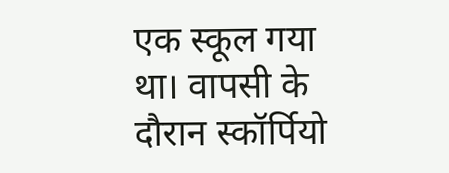एक स्कूल गया था। वापसी के दौरान स्कॉर्पियो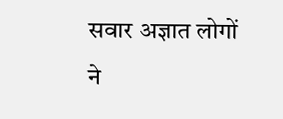सवार अज्ञात लोगों ने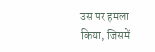उस पर हमला किया, जिसमें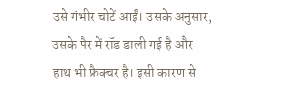उसे गंभीर चोटें आईं। उसके अनुसार, उसके पैर में रॉड डाली गई है और हाथ भी फ्रैक्चर है। इसी कारण से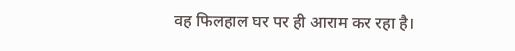वह फिलहाल घर पर ही आराम कर रहा है।